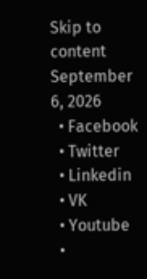Skip to content
September 6, 2026
  • Facebook
  • Twitter
  • Linkedin
  • VK
  • Youtube
  •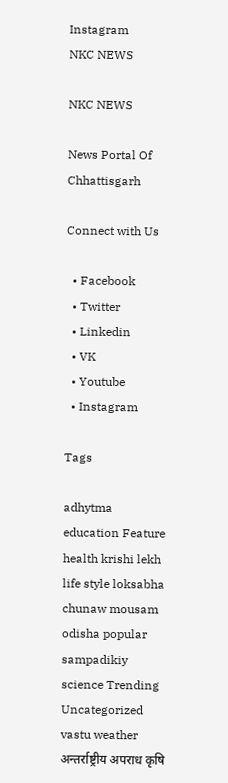Instagram
NKC NEWS

NKC NEWS

News Portal Of Chhattisgarh

Connect with Us

  • Facebook
  • Twitter
  • Linkedin
  • VK
  • Youtube
  • Instagram

Tags

adhytma education Feature health krishi lekh life style loksabha chunaw mousam odisha popular sampadikiy science Trending Uncategorized vastu weather अन्तर्राष्ट्रीय अपराध कृषि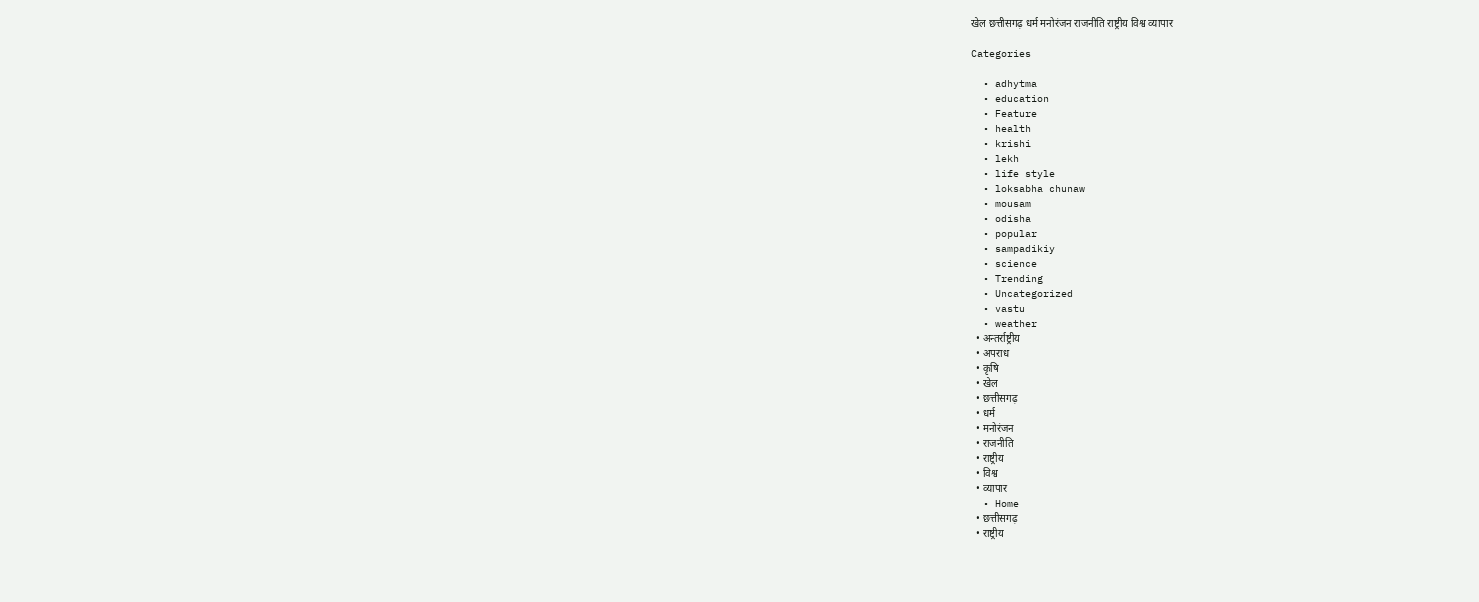खेल छत्तीसगढ़ धर्म मनोरंजन राजनीति राष्ट्रीय विश्व व्यापार

Categories

  • adhytma
  • education
  • Feature
  • health
  • krishi
  • lekh
  • life style
  • loksabha chunaw
  • mousam
  • odisha
  • popular
  • sampadikiy
  • science
  • Trending
  • Uncategorized
  • vastu
  • weather
  • अन्तर्राष्ट्रीय
  • अपराध
  • कृषि
  • खेल
  • छत्तीसगढ़
  • धर्म
  • मनोरंजन
  • राजनीति
  • राष्ट्रीय
  • विश्व
  • व्यापार
  • Home
  • छत्तीसगढ़
  • राष्ट्रीय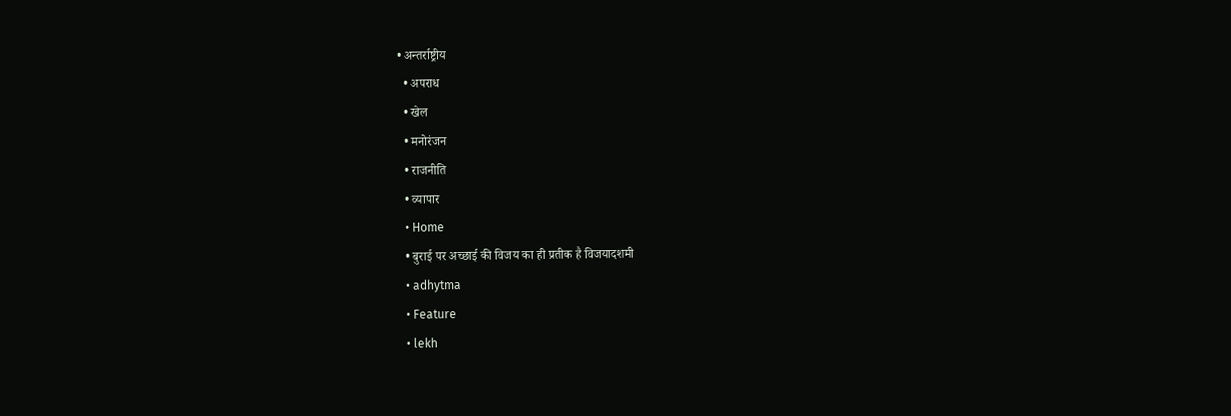• अन्तर्राष्ट्रीय
  • अपराध
  • खेल
  • मनोरंजन
  • राजनीति
  • व्यापार
  • Home
  • बुराई पर अच्छाई की विजय का ही प्रतीक है विजयादशमी
  • adhytma
  • Feature
  • lekh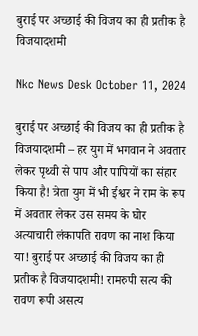बुराई पर अच्छाई की विजय का ही प्रतीक है विजयादशमी

Nkc News Desk October 11, 2024

बुराई पर अच्छाई की विजय का ही प्रतीक है विजयादशमी – हर युग में भगवान ने अवतार लेकर पृथ्वी से पाप और पापियों का संहार किया है! त्रेता युग में भी ईश्वर ने राम के रूप में अवतार लेकर उस समय के घोर अत्याचारी लंकापति रावण का नाश किया या! बुराई पर अच्छाई की विजय का ही प्रतीक है विजयादशमी! रामरुपी सत्य की रावण रूपी असत्य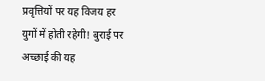प्रवृत्तियों पर यह विजय हर युगों में होती रहेगी! बुराई पर अच्छाई की यह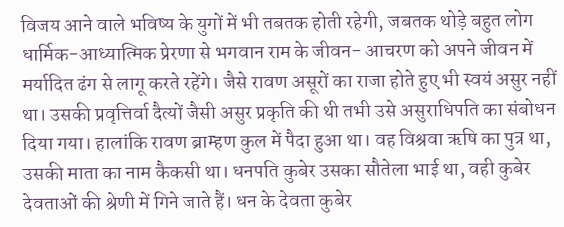विजय आने वाले भविष्य के युगों में भी तबतक होती रहेगी, जबतक थोड़े बहुत लोग धार्मिक-आध्यात्मिक प्रेरणा से भगवान राम के जीवन- आचरण को अपने जीवन में मर्यादित ढंग से लागू करते रहेंगे। जैसे रावण असूरों का राजा होते हुए भी स्वयं असुर नहीं था। उसकी प्रवृत्तिर्वा दैत्यों जैसी असुर प्रकृति की थी तभी उसे असुराधिपति का संबोधन दिया गया। हालांकि रावण ब्राम्हण कुल में पैदा हुआ था। वह विश्रवा ऋषि का पुत्र था, उसकी माता का नाम कैकसी था। धनपति कुबेर उसका सौतेला भाई था, वही कुबेर देवताओं की श्रेणी में गिने जाते हैं। धन के देवता कुबेर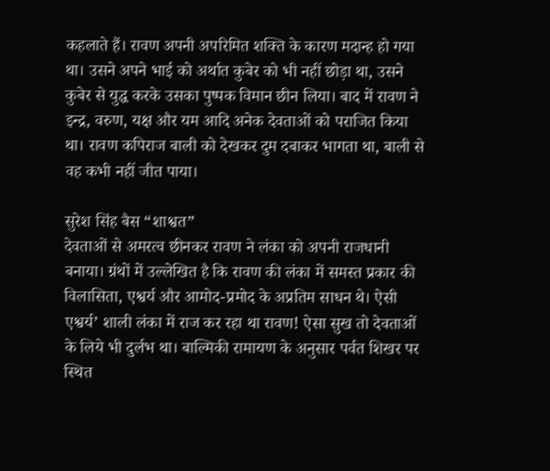कहलाते हैं। रावण अपनी अपरिमित शक्ति के कारण मदान्ह हो गया था। उसने अपने भाई को अर्थात कुबेर को भी नहीं छोड़ा था, उसने कुबेर से युद्ध करके उसका पुष्पक विमान छीन लिया। बाद में रावण ने इन्द्र, वरुण, यक्ष और यम आदि अनेक देवताओं को पराजित किया था। रावण कपिराज बाली को देखकर दुम दबाकर भागता था, बाली से वह कभी नहीं जीत पाया।

सुरेश सिंह बैस “शाश्वत”
देवताओं से अमरत्व छीनकर रावण ने लंका को अपनी राजधानी बनाया। ग्रंथों में उल्लेखित है कि रावण की लंका में समस्त प्रकार की विलासिता, एश्वर्य और आमोद-प्रमोद के अप्रतिम साधन थे। ऐसी एश्वर्य’ शाली लंका में राज कर रहा था रावण! ऐसा सुख तो देवताओं के लिये भी दुर्लभ था। बाल्मिकी रामायण के अनुसार पर्वत शिखर पर स्थित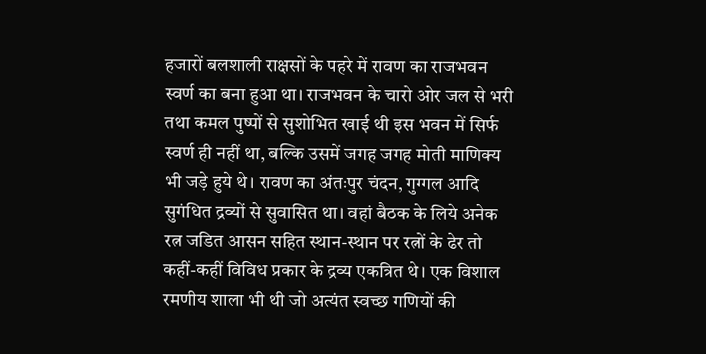हजारों बलशाली राक्षसों के पहरे में रावण का राजभवन स्वर्ण का बना हुआ था। राजभवन के चारो ओर जल से भरी तथा कमल पुष्पों से सुशोभित खाई थी इस भवन में सिर्फ स्वर्ण ही नहीं था, बल्कि उसमें जगह जगह मोती माणिक्य भी जड़े हुये थे। रावण का अंतःपुर चंदन, गुग्गल आदि सुगंधित द्रव्यों से सुवासित था। वहां बैठक के लिये अनेक रत्न जडित आसन सहित स्थान-स्थान पर रत्नों के ढेर तो कहीं-कहीं विविध प्रकार के द्रव्य एकत्रित थे। एक विशाल रमणीय शाला भी थी जो अत्यंत स्वच्छ गणियों की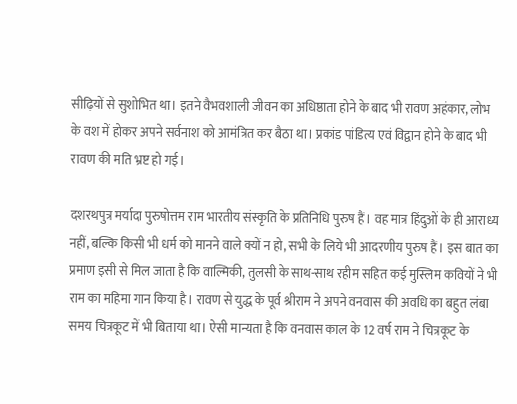सीढ़ियों से सुशोभित था। इतने वैभवशाली जीवन का अधिष्ठाता होने के बाद भी रावण अहंकार, लोभ के वश में होकर अपने सर्वनाश को आमंत्रित कर बैठा था। प्रकांड पांडित्य एवं विद्वान होने के बाद भी रावण की मति भ्रष्ट हो गई।

दशरथपुत्र मर्यादा पुरुषोत्तम राम भारतीय संस्कृति के प्रतिनिधि पुरुष हैं। वह मात्र हिंदुओं के ही आराध्य नहीं, बल्कि किसी भी धर्म को मानने वाले क्यों न हो, सभी के लिये भी आदरणीय पुरुष हैं। इस बात का प्रमाण इसी से मिल जाता है कि वाल्मिकी, तुलसी के साथ-साथ रहीम सहित कई मुस्लिम कवियों ने भी राम का महिमा गान किया है। रावण से युद्ध के पूर्व श्रीराम ने अपने वनवास की अवधि का बहुत लंबा समय चित्रकूट में भी बिताया था। ऐसी मान्यता है कि वनवास काल के 12 वर्ष राम ने चित्रकूट के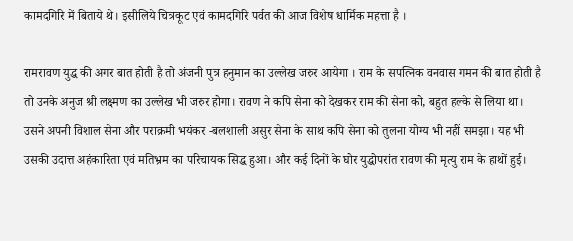कामदगिरि में बिताये थे। इसीलिये चित्रकूट एवं कामदगिरि पर्वत की आज विशेष धार्मिक महत्ता है ।

रामरावण युद्ध की अगर बात होती है तो अंजनी पुत्र हनुमान का उल्लेख जरुर आयेगा । राम के सपत्निक वनवास गमन की बात होती है तो उनके अनुज श्री लक्ष्मण का उल्लेख भी जरुर होगा। रावण ने कपि सेना को देखकर राम की सेना को, बहुत हल्के से लिया था। उसने अपनी विशाल सेना और पराक्रमी भयंकर -बलशाली असुर सेना के साथ कपि सेना को तुलना योग्य भी नहीं समझा। यह भी उसकी उदात्त अहंकारिता एवं मतिभ्रम का परिचायक सिद्ध हुआ। और कई दिनों के घोर युद्धोपरांत रावण की मृत्यु राम के हाथों हुई।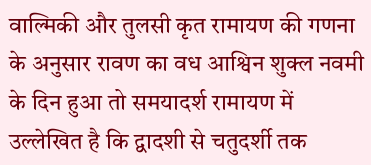वाल्मिकी और तुलसी कृत रामायण की गणना के अनुसार रावण का वध आश्विन शुक्ल नवमी के दिन हुआ तो समयादर्श रामायण में उल्लेखित है कि द्वादशी से चतुदर्शी तक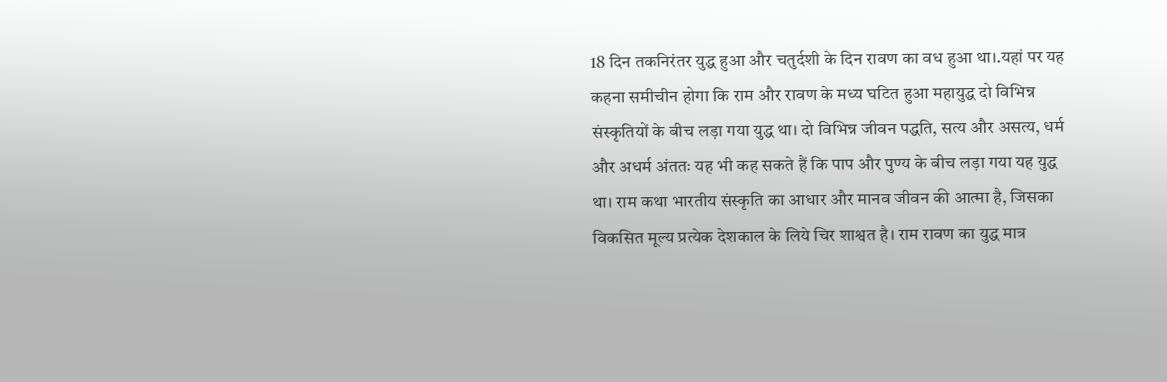18 दिन तकनिरंतर युद्ध हुआ और चतुर्दशी के दिन रावण का वध हुआ था।.यहां पर यह कहना समीचीन होगा कि राम और रावण के मध्य घटित हुआ महायुद्ध दो विभिन्न संस्कृतियों के बीच लड़ा गया युद्ध था। दो विभिन्न जीवन पद्धति, सत्य और असत्य, धर्म और अधर्म अंततः यह भी कह सकते हैं कि पाप और पुण्य के बीच लड़ा गया यह युद्ध था। राम कथा भारतीय संस्कृति का आधार और मानव जीवन की आत्मा है, जिसका विकसित मूल्य प्रत्येक देशकाल के लिये चिर शाश्वत है। राम रावण का युद्ध मात्र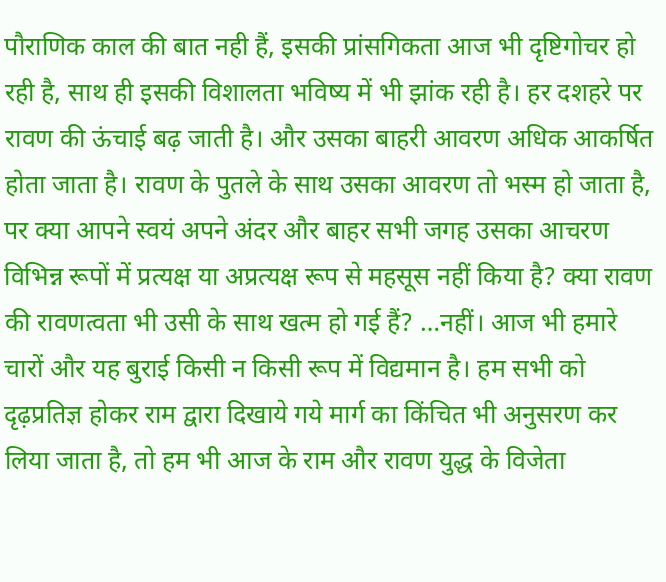पौराणिक काल की बात नही हैं, इसकी प्रांसगिकता आज भी दृष्टिगोचर हो रही है, साथ ही इसकी विशालता भविष्य में भी झांक रही है। हर दशहरे पर रावण की ऊंचाई बढ़ जाती है। और उसका बाहरी आवरण अधिक आकर्षित होता जाता है। रावण के पुतले के साथ उसका आवरण तो भस्म हो जाता है, पर क्या आपने स्वयं अपने अंदर और बाहर सभी जगह उसका आचरण विभिन्न रूपों में प्रत्यक्ष या अप्रत्यक्ष रूप से महसूस नहीं किया है? क्या रावण की रावणत्वता भी उसी के साथ खत्म हो गई हैं? …नहीं। आज भी हमारे चारों और यह बुराई किसी न किसी रूप में विद्यमान है। हम सभी को दृढ़प्रतिज्ञ होकर राम द्वारा दिखाये गये मार्ग का किंचित भी अनुसरण कर लिया जाता है, तो हम भी आज के राम और रावण युद्ध के विजेता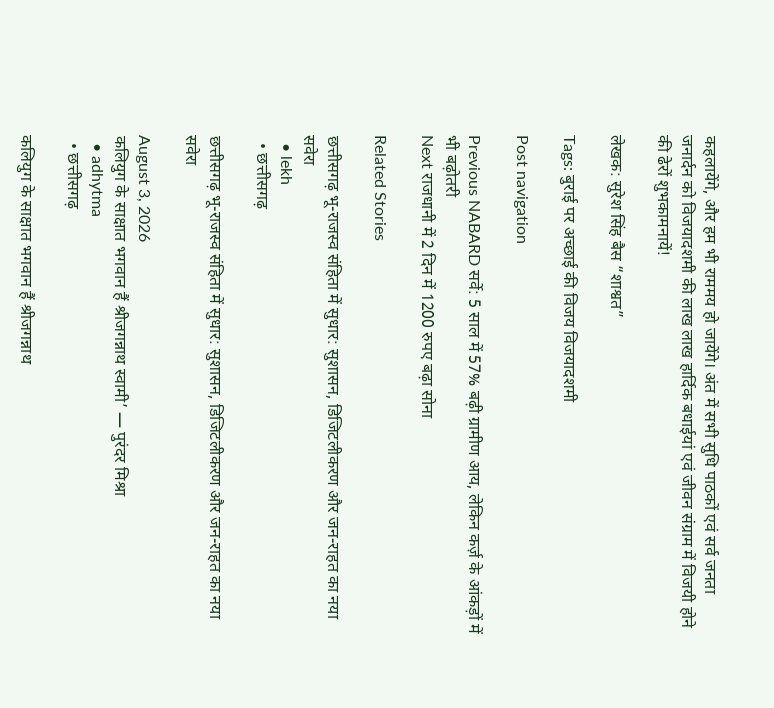कहलायेंगे, और हम भी राममय हो जायेंगे। अंत में सभी सुधि पाठकों एवं सर्व जनता जनार्दन को विजयादशमी की लाख लाख हार्दिक बधाईयां एवं जीवन संग्राम में विजयी होने की ढेरों शुभकामनायें!

लेखक: सुरेश सिंह बैस “शाश्वत”

Tags: बुराई पर अच्छाई की विजय विजयादशमी

Post navigation

Previous NABARD सर्वे: 5 साल में 57% बढ़ी ग्रामीण आय, लेकिन कर्ज़ के आंकड़ों में भी बढ़ोतरी
Next राजधानी में 2 दिन में 1200 रुपए बढ़ा सोना

Related Stories

छत्तीसगढ़ भू-राजस्व संहिता में सुधार: सुशासन, डिजिटलीकरण और जन-राहत का नया सवेरा
  • lekh
  • छत्तीसगढ़

छत्तीसगढ़ भू-राजस्व संहिता में सुधार: सुशासन, डिजिटलीकरण और जन-राहत का नया सवेरा

August 3, 2026
कलियुग के साक्षात भगवान हैं श्रीजगन्नाथ स्वामी’ — पुरंदर मिश्रा
  • adhytma
  • छत्तीसगढ़

कलियुग के साक्षात भगवान हैं श्रीजगन्नाथ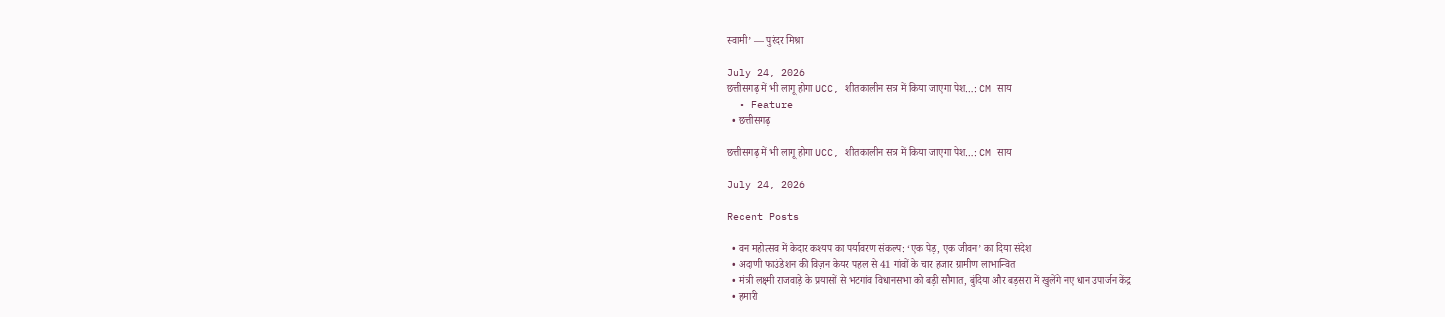स्वामी’ — पुरंदर मिश्रा

July 24, 2026
छत्तीसगढ़ में भी लागू होगा UCC, शीतकालीन सत्र में किया जाएगा पेश…: CM साय
  • Feature
  • छत्तीसगढ़

छत्तीसगढ़ में भी लागू होगा UCC, शीतकालीन सत्र में किया जाएगा पेश…: CM साय

July 24, 2026

Recent Posts

  • वन महोत्सव में केदार कश्यप का पर्यावरण संकल्प: ‘एक पेड़, एक जीवन’ का दिया संदेश
  • अदाणी फाउंडेशन की विज़न केयर पहल से 41 गांवों के चार हजार ग्रामीण लाभान्वित
  • मंत्री लक्ष्मी राजवाड़े के प्रयासों से भटगांव विधानसभा को बड़ी सौगात, बुंदिया और बड़सरा में खुलेंगे नए धान उपार्जन केंद्र
  • हमारी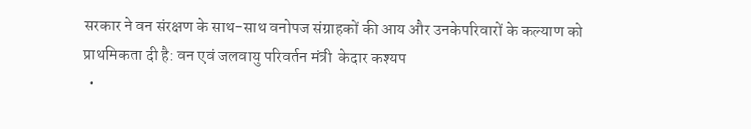सरकार ने वन संरक्षण के साथ-साथ वनोपज संग्राहकों की आय और उनकेपरिवारों के कल्याण को प्राथमिकता दी है: वन एवं जलवायु परिवर्तन मंत्री  केदार कश्यप
  •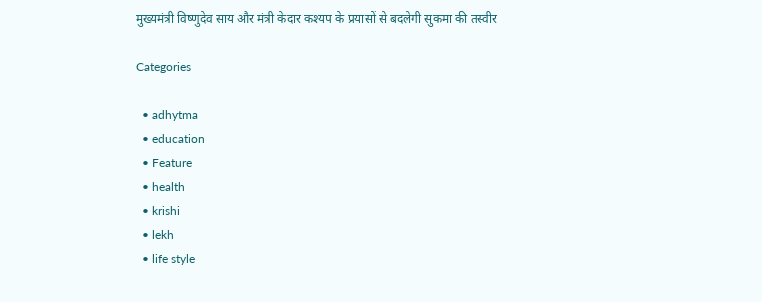मुख्यमंत्री विष्णुदेव साय और मंत्री केदार कश्यप के प्रयासों से बदलेगी सुकमा की तस्वीर

Categories

  • adhytma
  • education
  • Feature
  • health
  • krishi
  • lekh
  • life style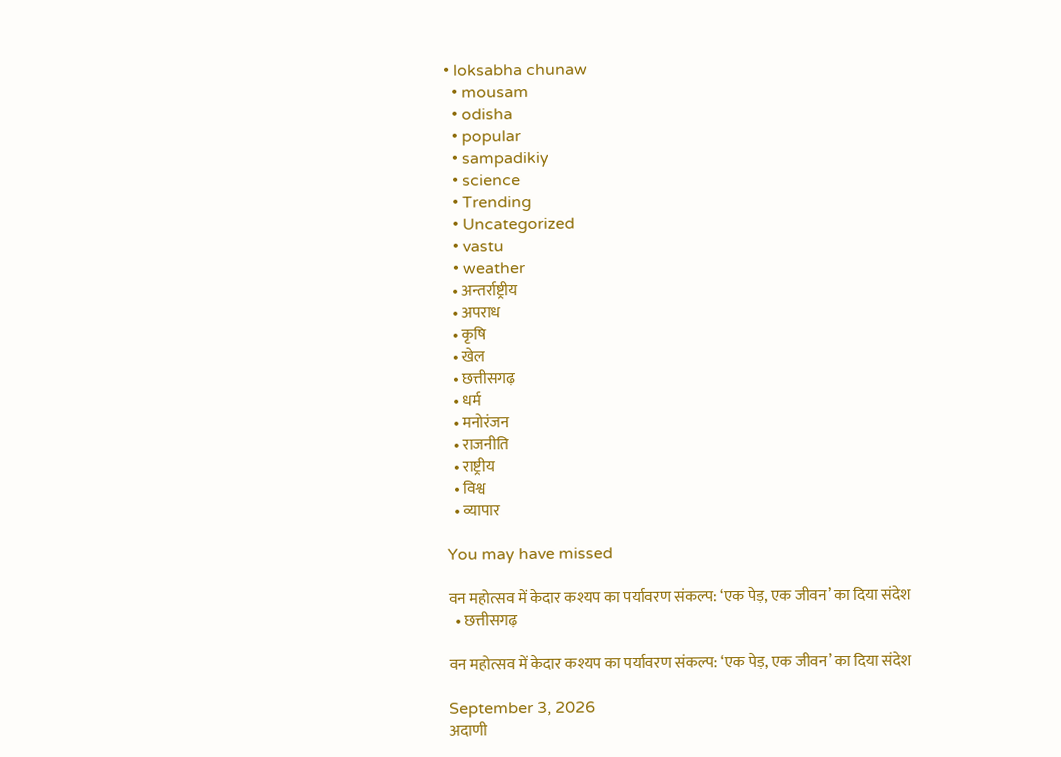• loksabha chunaw
  • mousam
  • odisha
  • popular
  • sampadikiy
  • science
  • Trending
  • Uncategorized
  • vastu
  • weather
  • अन्तर्राष्ट्रीय
  • अपराध
  • कृषि
  • खेल
  • छत्तीसगढ़
  • धर्म
  • मनोरंजन
  • राजनीति
  • राष्ट्रीय
  • विश्व
  • व्यापार

You may have missed

वन महोत्सव में केदार कश्यप का पर्यावरण संकल्प: ‘एक पेड़, एक जीवन’ का दिया संदेश
  • छत्तीसगढ़

वन महोत्सव में केदार कश्यप का पर्यावरण संकल्प: ‘एक पेड़, एक जीवन’ का दिया संदेश

September 3, 2026
अदाणी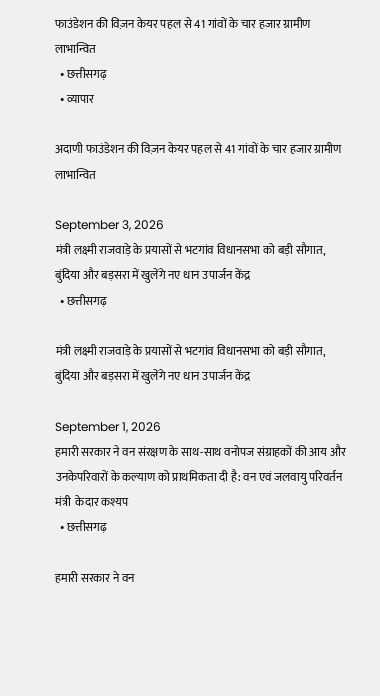फाउंडेशन की विज़न केयर पहल से 41 गांवों के चार हजार ग्रामीण लाभान्वित
  • छत्तीसगढ़
  • व्यापार

अदाणी फाउंडेशन की विज़न केयर पहल से 41 गांवों के चार हजार ग्रामीण लाभान्वित

September 3, 2026
मंत्री लक्ष्मी राजवाड़े के प्रयासों से भटगांव विधानसभा को बड़ी सौगात, बुंदिया और बड़सरा में खुलेंगे नए धान उपार्जन केंद्र
  • छत्तीसगढ़

मंत्री लक्ष्मी राजवाड़े के प्रयासों से भटगांव विधानसभा को बड़ी सौगात, बुंदिया और बड़सरा में खुलेंगे नए धान उपार्जन केंद्र

September 1, 2026
हमारी सरकार ने वन संरक्षण के साथ-साथ वनोपज संग्राहकों की आय और उनकेपरिवारों के कल्याण को प्राथमिकता दी है: वन एवं जलवायु परिवर्तन मंत्री  केदार कश्यप
  • छत्तीसगढ़

हमारी सरकार ने वन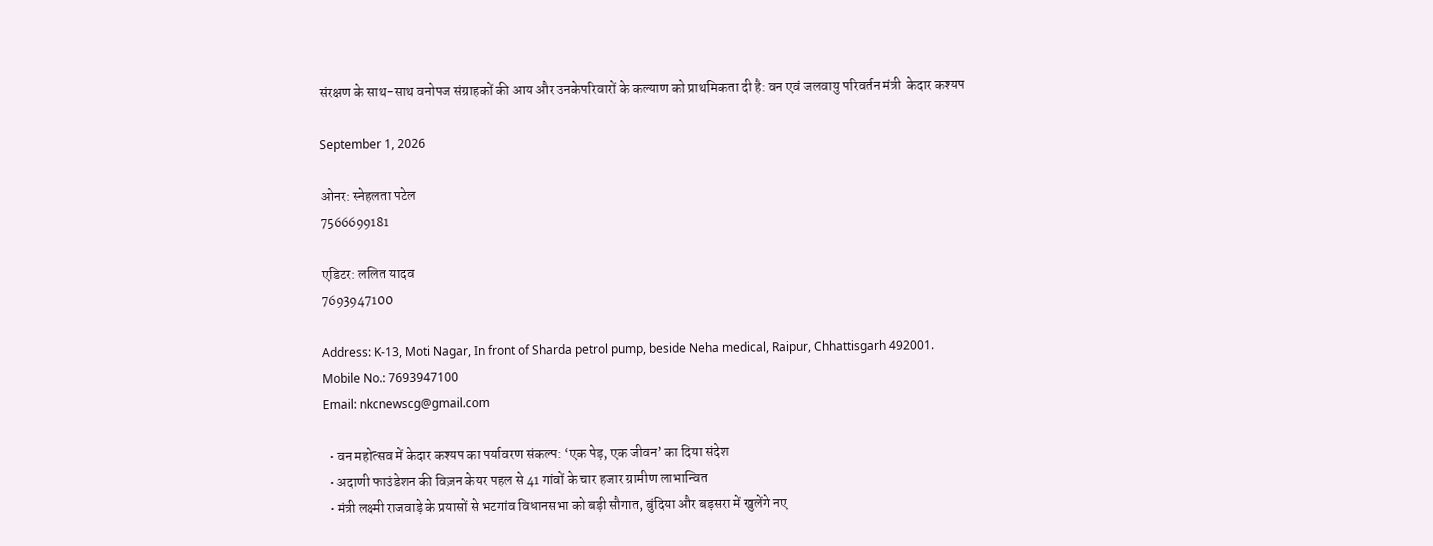संरक्षण के साथ-साथ वनोपज संग्राहकों की आय और उनकेपरिवारों के कल्याण को प्राथमिकता दी है: वन एवं जलवायु परिवर्तन मंत्री  केदार कश्यप

September 1, 2026

ओनर: स्नेहलता पटेल
7566699181

एडिटर: ललित यादव
7693947100

Address: K-13, Moti Nagar, In front of Sharda petrol pump, beside Neha medical, Raipur, Chhattisgarh 492001.
Mobile No.: 7693947100
Email: nkcnewscg@gmail.com

  • वन महोत्सव में केदार कश्यप का पर्यावरण संकल्प: ‘एक पेड़, एक जीवन’ का दिया संदेश
  • अदाणी फाउंडेशन की विज़न केयर पहल से 41 गांवों के चार हजार ग्रामीण लाभान्वित
  • मंत्री लक्ष्मी राजवाड़े के प्रयासों से भटगांव विधानसभा को बड़ी सौगात, बुंदिया और बड़सरा में खुलेंगे नए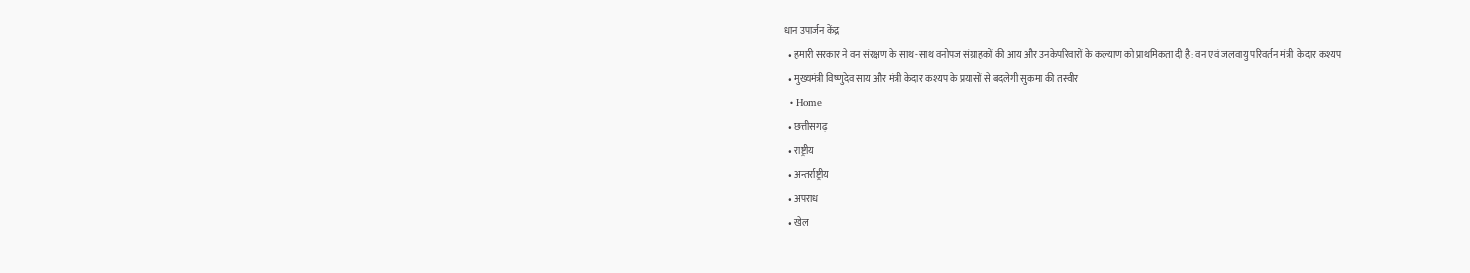धान उपार्जन केंद्र
  • हमारी सरकार ने वन संरक्षण के साथ-साथ वनोपज संग्राहकों की आय और उनकेपरिवारों के कल्याण को प्राथमिकता दी है: वन एवं जलवायु परिवर्तन मंत्री  केदार कश्यप
  • मुख्यमंत्री विष्णुदेव साय और मंत्री केदार कश्यप के प्रयासों से बदलेगी सुकमा की तस्वीर
  • Home
  • छत्तीसगढ़
  • राष्ट्रीय
  • अन्तर्राष्ट्रीय
  • अपराध
  • खेल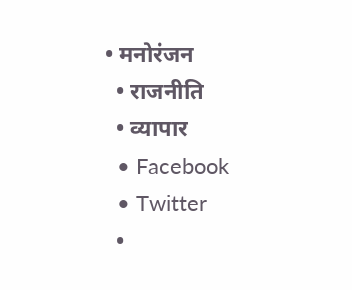• मनोरंजन
  • राजनीति
  • व्यापार
  • Facebook
  • Twitter
  •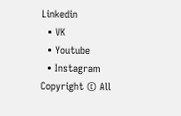Linkedin
  • VK
  • Youtube
  • Instagram
Copyright © All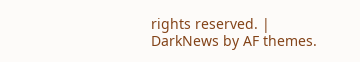rights reserved. | DarkNews by AF themes.